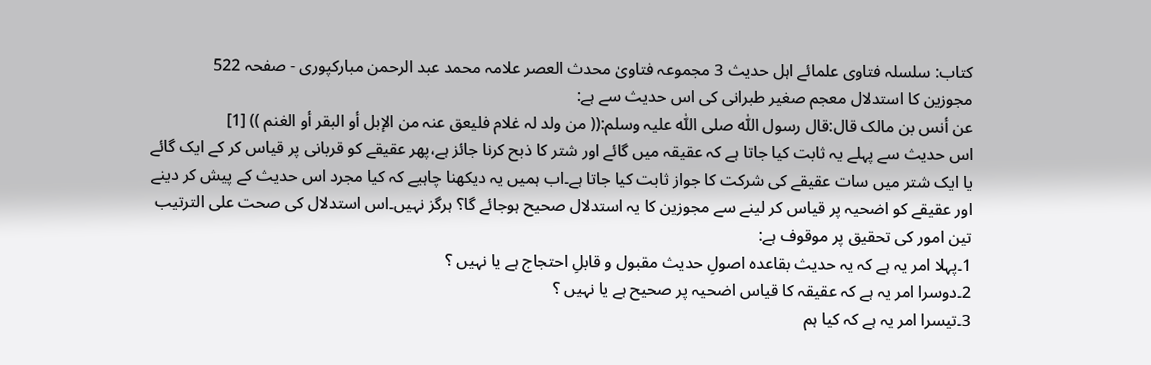کتاب: سلسلہ فتاوی علمائے اہل حدیث 3 مجموعہ فتاویٰ محدث العصر علامہ محمد عبد الرحمن مبارکپوری - صفحہ 522
مجوزین کا استدلال معجم صغیر طبرانی کی اس حدیث سے ہے:
عن أنس بن مالک قال:قال رسول اللّٰه صلی اللّٰه علیہ وسلم:(( من ولد لہ غلام فلیعق عنہ من الإبل أو البقر أو الغنم )) [1]
اس حدیث سے پہلے یہ ثابت کیا جاتا ہے کہ عقیقہ میں گائے اور شتر کا ذبح کرنا جائز ہے،پھر عقیقے کو قربانی پر قیاس کر کے ایک گائے یا ایک شتر میں سات عقیقے کی شرکت کا جواز ثابت کیا جاتا ہے۔اب ہمیں یہ دیکھنا چاہیے کہ کیا مجرد اس حدیث کے پیش کر دینے اور عقیقے کو اضحیہ پر قیاس کر لینے سے مجوزین کا یہ استدلال صحیح ہوجائے گا؟ ہرگز نہیں۔اس استدلال کی صحت علی الترتیب تین امور کی تحقیق پر موقوف ہے:
1۔پہلا امر یہ ہے کہ یہ حدیث بقاعدہ اصولِ حدیث مقبول و قابلِ احتجاج ہے یا نہیں ؟
2۔دوسرا امر یہ ہے کہ عقیقہ کا قیاس اضحیہ پر صحیح ہے یا نہیں ؟
3۔تیسرا امر یہ ہے کہ کیا ہم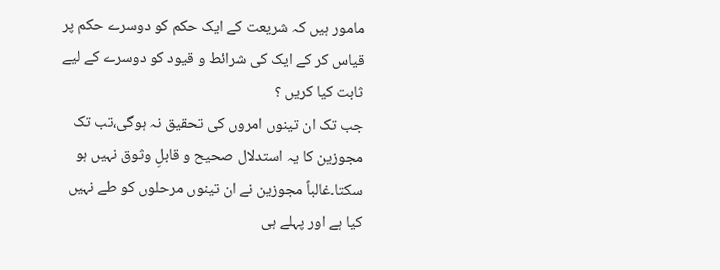مامور ہیں کہ شریعت کے ایک حکم کو دوسرے حکم پر قیاس کر کے ایک کی شرائط و قیود کو دوسرے کے لیے ثابت کیا کریں ؟
جب تک ان تینوں امروں کی تحقیق نہ ہوگی،تب تک مجوزین کا یہ استدلال صحیح و قابلِ وثوق نہیں ہو سکتا۔غالباً مجوزین نے ان تینوں مرحلوں کو طے نہیں کیا ہے اور پہلے ہی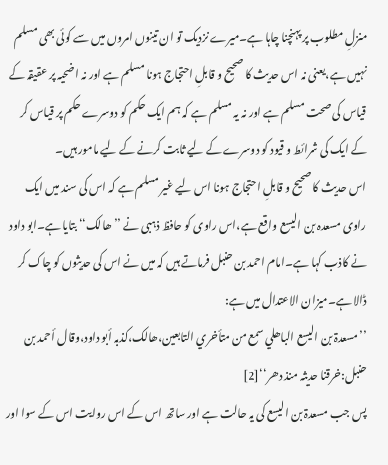منزلِ مطلوب پر پہنچنا چاہا ہے۔میرے نزدیک تو ان تینوں امروں میں سے کوئی بھی مسلم نہیں ہے،یعنی نہ اس حدیث کا صحیح و قابلِ احتجاج ہونا مسلم ہے اور نہ اضحیہ پر عقیقہ کے قیاس کی صحت مسلم ہے اور نہ یہ مسلم ہے کہ ہم ایک حکم کو دوسرے حکم پر قیاس کر کے ایک کی شرائط و قیود کو دوسرے کے لیے ثابت کرنے کے لیے مامور ہیں۔
اس حدیث کا صحیح و قابلِ احتجاج ہونا اس لیے غیر مسلم ہے کہ اس کی سند میں ایک راوی مسعدہ بن الیسع واقع ہے،اس راوی کو حافظ ذہبی نے ’’ھالک‘‘ بتایا ہے۔ابو داود نے کاذب کہا ہے۔امام احمد بن حنبل فرماتے ہیں کہ میں نے اس کی حدیثوں کو چاک کر ڈالا ہے۔میزان الاعتدال میں ہے:
’’مسعدۃ بن الیسع الباھلي سمع من متأخري التابعین،ھالک،کذبہ أبو داود،وقال أحمد بن حنبل:خرقنا حدیثہ منذ دھر‘‘[2]
پس جب مسعدۃ بن الیسع کی یہ حالت ہے اور ساتھ اس کے اس روایت اس کے سوا اور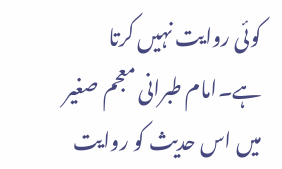کوئی روایت نہیں کرتا ہے۔امام طبرانی معجم صغیر میں اس حدیث کو روایت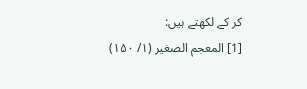کر کے لکھتے ہیں:
[1] المعجم الصغیر (۱/ ۱۵۰)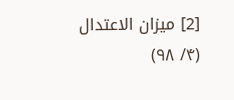[2] میزان الاعتدال (۴/ ۹۸)